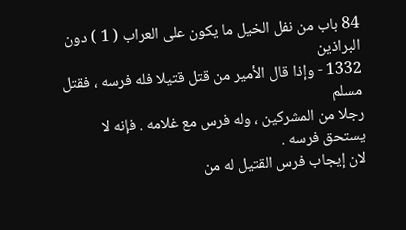84 باب من نفل الخيل ما يكون على العراب ( 1 ) دون البراذين
1332 - وإذا قال الأمير من قتل قتيلا فله فرسه ، فقتل مسلم
رجلا من المشركين ، وله فرس مع غلامه . فإنه لا يستحق فرسه .
لان إيجاب فرس القتيل له من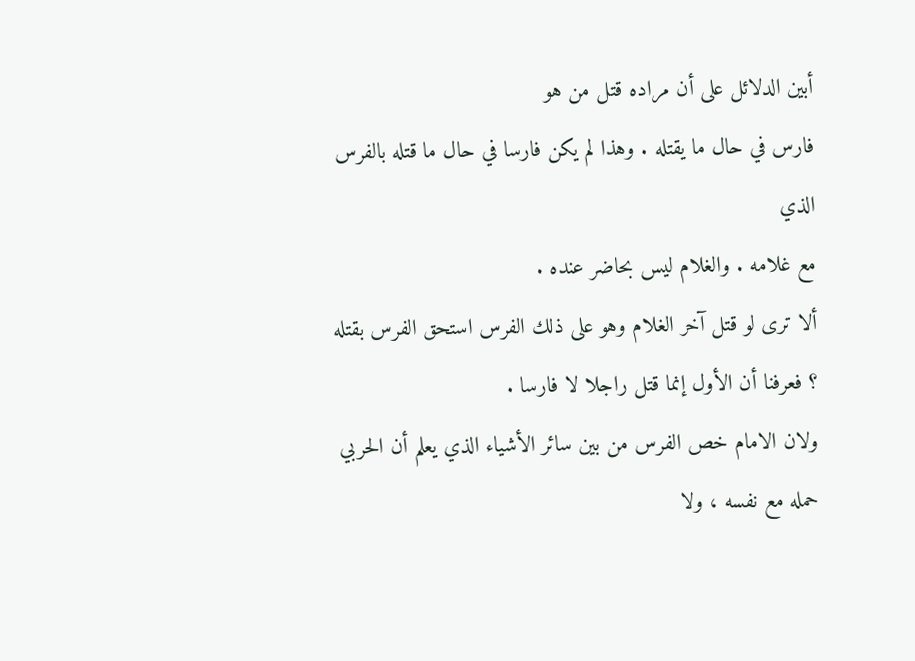أبين الدلائل على أن مراده قتل من هو
فارس في حال ما يقتله . وهذا لم يكن فارسا في حال ما قتله بالفرس الذي
مع غلامه . والغلام ليس بحاضر عنده .
ألا ترى لو قتل آخر الغلام وهو على ذلك الفرس استحق الفرس بقتله ؟ فعرفنا أن الأول إنما قتل راجلا لا فارسا .
ولان الامام خص الفرس من بين سائر الأشياء الذي يعلم أن الحربي
حمله مع نفسه ، ولا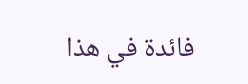فائدة في هذا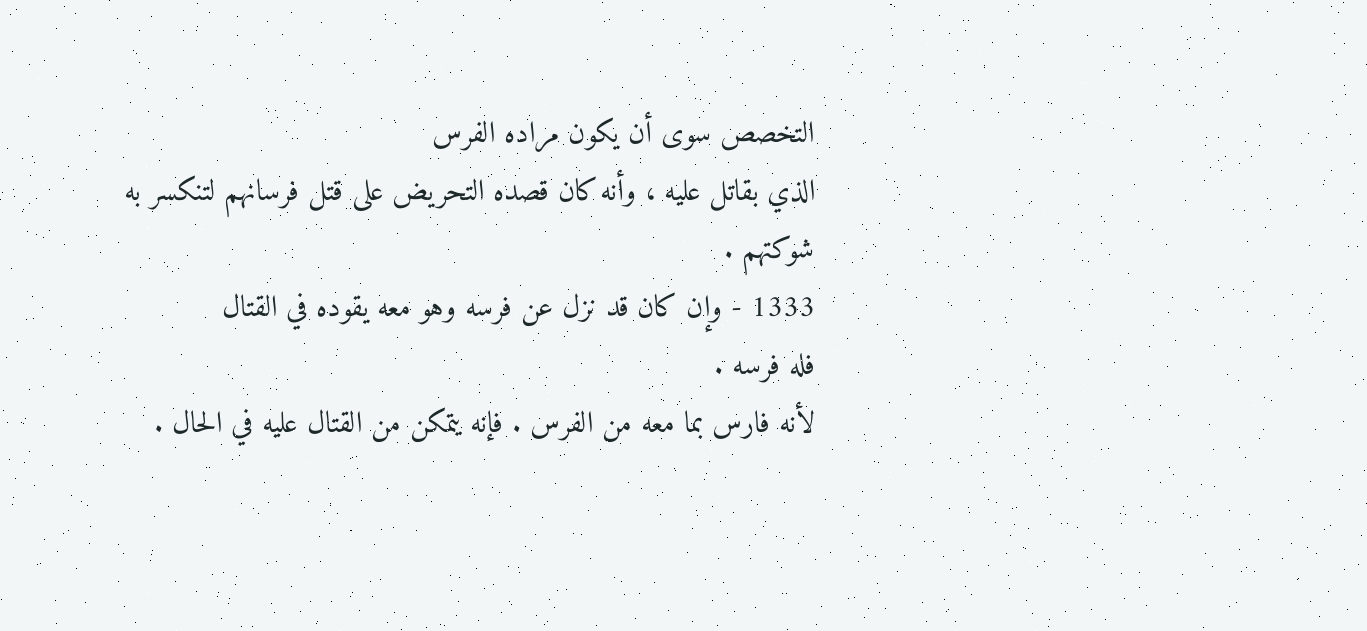التخصص سوى أن يكون مراده الفرس
الذي بقاتل عليه ، وأنه كان قصده التحريض على قتل فرسانهم لتنكسر به
شوكتهم .
1333 - وإن كان قد نزل عن فرسه وهو معه يقوده في القتال
فله فرسه .
لأنه فارس بما معه من الفرس . فإنه يتمكن من القتال عليه في الحال .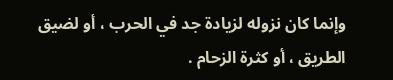وإنما كان نزوله لزيادة جد في الحرب ، أو لضيق الطريق ، أو كثرة الزحام .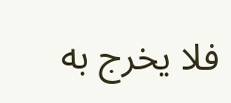فلا يخرج به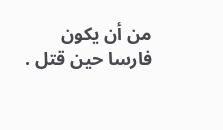من أن يكون فارسا حين قتل .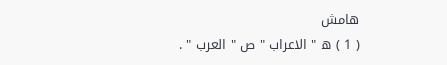هامش
( 1 ) ه " الاعراب " ص " العرب " .